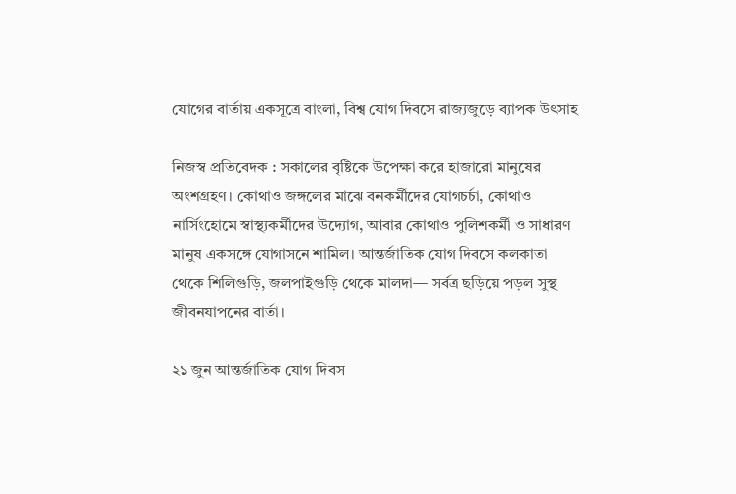যোগের বার্তায় একসূত্রে বাংলা, বিশ্ব যোগ দিবসে রাজ্যজুড়ে ব্যাপক উৎসাহ

নিজস্ব প্রতিবেদক : সকালের বৃষ্টিকে উপেক্ষা করে হাজারো মানুষের অংশগ্রহণ। কোথাও জঙ্গলের মাঝে বনকর্মীদের যোগচর্চা, কোথাও নার্সিংহোমে স্বাস্থ্যকর্মীদের উদ্যোগ, আবার কোথাও পুলিশকর্মী ও সাধারণ মানুষ একসঙ্গে যোগাসনে শামিল। আন্তর্জাতিক যোগ দিবসে কলকাতা থেকে শিলিগুড়ি, জলপাইগুড়ি থেকে মালদা— সর্বত্র ছড়িয়ে পড়ল সুস্থ জীবনযাপনের বার্তা।

২১ জুন আন্তর্জাতিক যোগ দিবস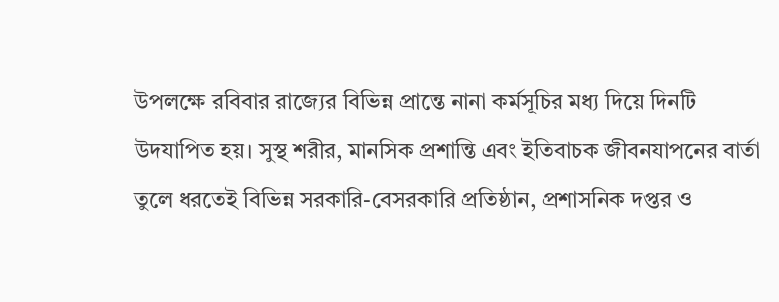উপলক্ষে রবিবার রাজ্যের বিভিন্ন প্রান্তে নানা কর্মসূচির মধ্য দিয়ে দিনটি উদযাপিত হয়। সুস্থ শরীর, মানসিক প্রশান্তি এবং ইতিবাচক জীবনযাপনের বার্তা তুলে ধরতেই বিভিন্ন সরকারি-বেসরকারি প্রতিষ্ঠান, প্রশাসনিক দপ্তর ও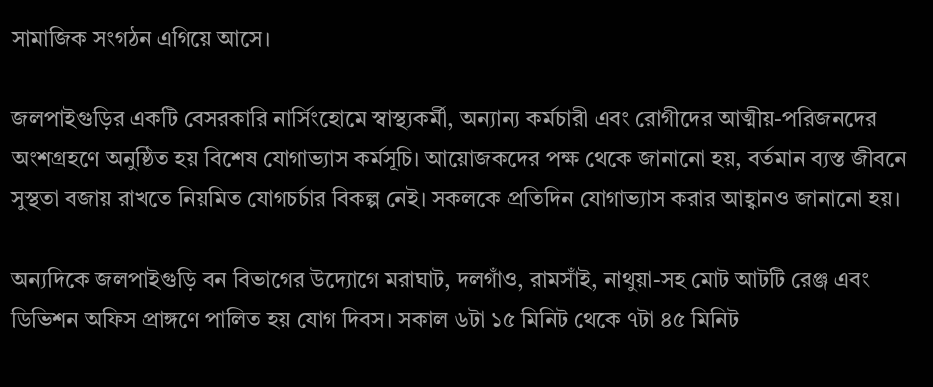সামাজিক সংগঠন এগিয়ে আসে।

জলপাইগুড়ির একটি বেসরকারি নার্সিংহোমে স্বাস্থ্যকর্মী, অন্যান্য কর্মচারী এবং রোগীদের আত্মীয়-পরিজনদের অংশগ্রহণে অনুষ্ঠিত হয় বিশেষ যোগাভ্যাস কর্মসূচি। আয়োজকদের পক্ষ থেকে জানানো হয়, বর্তমান ব্যস্ত জীবনে সুস্থতা বজায় রাখতে নিয়মিত যোগচর্চার বিকল্প নেই। সকলকে প্রতিদিন যোগাভ্যাস করার আহ্বানও জানানো হয়।

অন্যদিকে জলপাইগুড়ি বন বিভাগের উদ্যোগে মরাঘাট, দলগাঁও, রামসাঁই, নাথুয়া-সহ মোট আটটি রেঞ্জ এবং ডিভিশন অফিস প্রাঙ্গণে পালিত হয় যোগ দিবস। সকাল ৬টা ১৫ মিনিট থেকে ৭টা ৪৫ মিনিট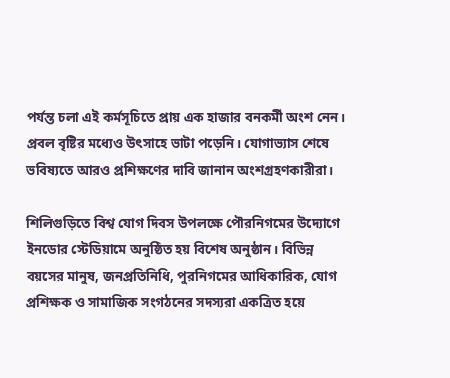পর্যন্ত চলা এই কর্মসূচিতে প্রায় এক হাজার বনকর্মী অংশ নেন। প্রবল বৃষ্টির মধ্যেও উৎসাহে ভাটা পড়েনি। যোগাভ্যাস শেষে ভবিষ্যতে আরও প্রশিক্ষণের দাবি জানান অংশগ্রহণকারীরা।

শিলিগুড়িতে বিশ্ব যোগ দিবস উপলক্ষে পৌরনিগমের উদ্যোগে ইনডোর স্টেডিয়ামে অনুষ্ঠিত হয় বিশেষ অনুষ্ঠান। বিভিন্ন বয়সের মানুষ, জনপ্রতিনিধি, পুরনিগমের আধিকারিক, যোগ প্রশিক্ষক ও সামাজিক সংগঠনের সদস্যরা একত্রিত হয়ে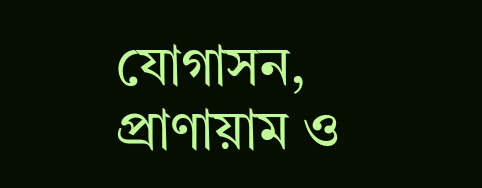যোগাসন, প্রাণায়াম ও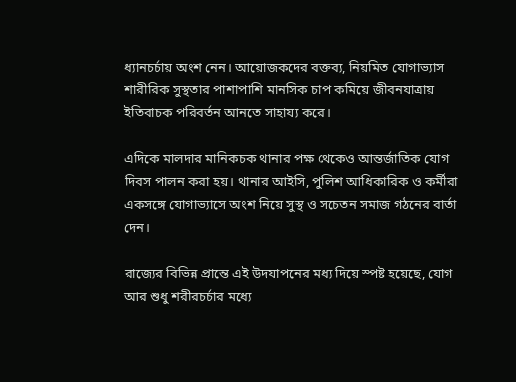ধ্যানচর্চায় অংশ নেন। আয়োজকদের বক্তব্য, নিয়মিত যোগাভ্যাস শারীরিক সুস্থতার পাশাপাশি মানসিক চাপ কমিয়ে জীবনযাত্রায় ইতিবাচক পরিবর্তন আনতে সাহায্য করে।

এদিকে মালদার মানিকচক থানার পক্ষ থেকেও আন্তর্জাতিক যোগ দিবস পালন করা হয়। থানার আইসি, পুলিশ আধিকারিক ও কর্মীরা একসঙ্গে যোগাভ্যাসে অংশ নিয়ে সুস্থ ও সচেতন সমাজ গঠনের বার্তা দেন।

রাজ্যের বিভিন্ন প্রান্তে এই উদযাপনের মধ্য দিয়ে স্পষ্ট হয়েছে, যোগ আর শুধু শরীরচর্চার মধ্যে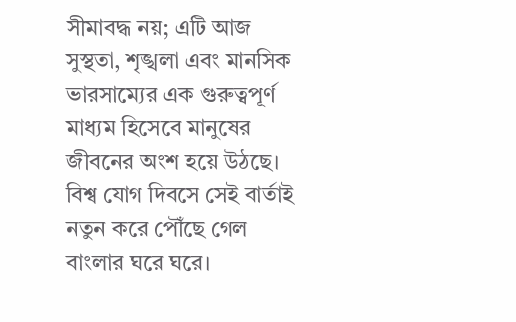সীমাবদ্ধ নয়; এটি আজ সুস্থতা, শৃঙ্খলা এবং মানসিক ভারসাম্যের এক গুরুত্বপূর্ণ মাধ্যম হিসেবে মানুষের জীবনের অংশ হয়ে উঠছে। বিশ্ব যোগ দিবসে সেই বার্তাই নতুন করে পৌঁছে গেল বাংলার ঘরে ঘরে।